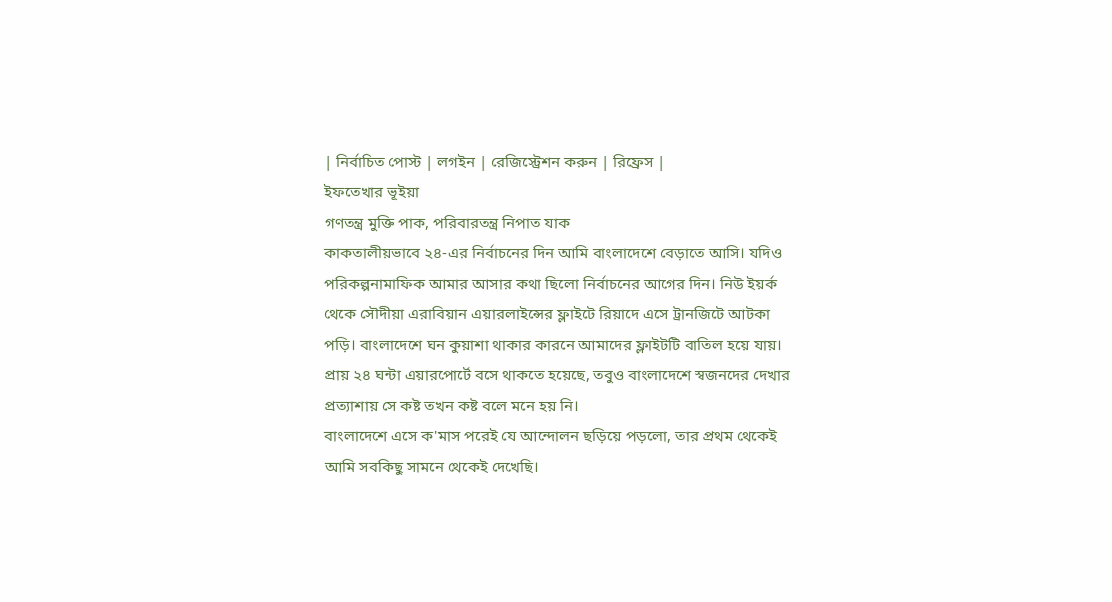| নির্বাচিত পোস্ট | লগইন | রেজিস্ট্রেশন করুন | রিফ্রেস |
ইফতেখার ভূইয়া
গণতন্ত্র মুক্তি পাক, পরিবারতন্ত্র নিপাত যাক
কাকতালীয়ভাবে ২৪-এর নির্বাচনের দিন আমি বাংলাদেশে বেড়াতে আসি। যদিও পরিকল্পনামাফিক আমার আসার কথা ছিলো নির্বাচনের আগের দিন। নিউ ইয়র্ক থেকে সৌদীয়া এরাবিয়ান এয়ারলাইন্সের ফ্লাইটে রিয়াদে এসে ট্রানজিটে আটকা পড়ি। বাংলাদেশে ঘন কুয়াশা থাকার কারনে আমাদের ফ্লাইটটি বাতিল হয়ে যায়। প্রায় ২৪ ঘন্টা এয়ারপোর্টে বসে থাকতে হয়েছে, তবুও বাংলাদেশে স্বজনদের দেখার প্রত্যাশায় সে কষ্ট তখন কষ্ট বলে মনে হয় নি।
বাংলাদেশে এসে ক'মাস পরেই যে আন্দোলন ছড়িয়ে পড়লো, তার প্রথম থেকেই আমি সবকিছু সামনে থেকেই দেখেছি।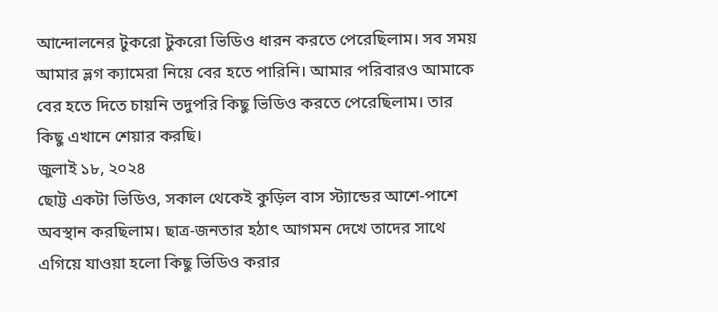আন্দোলনের টুকরো টুকরো ভিডিও ধারন করতে পেরেছিলাম। সব সময় আমার ভ্লগ ক্যামেরা নিয়ে বের হতে পারিনি। আমার পরিবারও আমাকে বের হতে দিতে চায়নি তদুপরি কিছু ভিডিও করতে পেরেছিলাম। তার কিছু এখানে শেয়ার করছি।
জুলাই ১৮, ২০২৪
ছোট্ট একটা ভিডিও, সকাল থেকেই কুড়িল বাস স্ট্যান্ডের আশে-পাশে অবস্থান করছিলাম। ছাত্র-জনতার হঠাৎ আগমন দেখে তাদের সাথে এগিয়ে যাওয়া হলো কিছু ভিডিও করার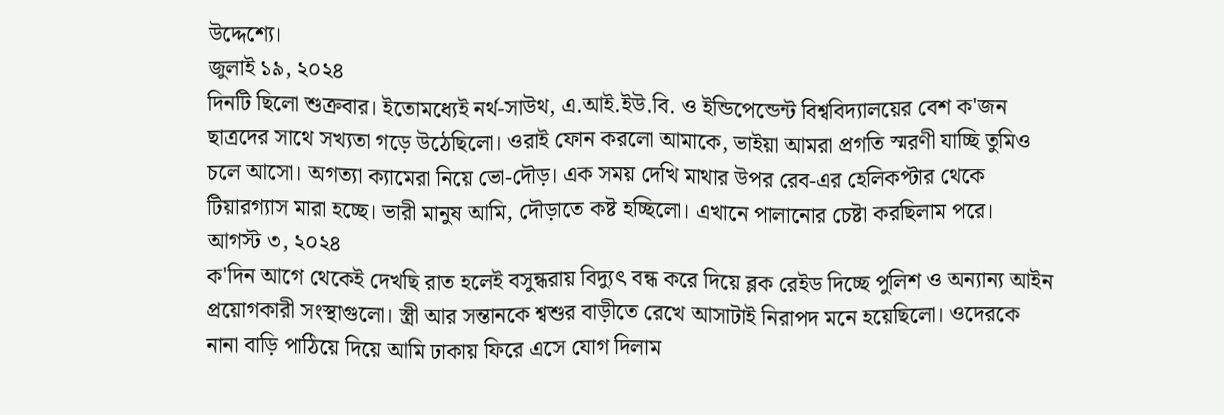উদ্দেশ্যে।
জুলাই ১৯, ২০২৪
দিনটি ছিলো শুক্রবার। ইতোমধ্যেই নর্থ-সাউথ, এ.আই.ইউ.বি. ও ইন্ডিপেন্ডেন্ট বিশ্ববিদ্যালয়ের বেশ ক'জন ছাত্রদের সাথে সখ্যতা গড়ে উঠেছিলো। ওরাই ফোন করলো আমাকে, ভাইয়া আমরা প্রগতি স্মরণী যাচ্ছি তুমিও চলে আসো। অগত্যা ক্যামেরা নিয়ে ভো-দৌড়। এক সময় দেখি মাথার উপর রেব-এর হেলিকপ্টার থেকে টিয়ারগ্যাস মারা হচ্ছে। ভারী মানুষ আমি, দৌড়াতে কষ্ট হচ্ছিলো। এখানে পালানোর চেষ্টা করছিলাম পরে।
আগস্ট ৩, ২০২৪
ক'দিন আগে থেকেই দেখছি রাত হলেই বসুন্ধরায় বিদ্যুৎ বন্ধ করে দিয়ে ব্লক রেইড দিচ্ছে পুলিশ ও অন্যান্য আইন প্রয়োগকারী সংস্থাগুলো। স্ত্রী আর সন্তানকে শ্বশুর বাড়ীতে রেখে আসাটাই নিরাপদ মনে হয়েছিলো। ওদেরকে নানা বাড়ি পাঠিয়ে দিয়ে আমি ঢাকায় ফিরে এসে যোগ দিলাম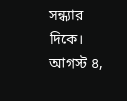সন্ধ্যার দিকে।
আগস্ট ৪,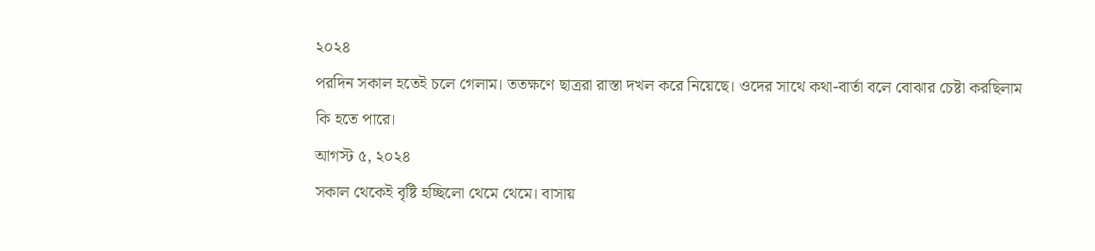২০২৪
পরদিন সকাল হতেই চলে গেলাম। ততক্ষণে ছাত্ররা রাস্তা দখল করে নিয়েছে। ওদের সাথে কথা-বার্তা বলে বোঝার চেষ্টা করছিলাম কি হতে পারে।
আগস্ট ৫, ২০২৪
সকাল থেকেই বৃষ্টি হচ্ছিলো থেমে থেমে। বাসায়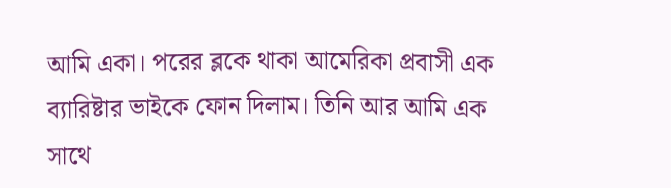আমি একা। পরের ব্লকে থাকা আমেরিকা প্রবাসী এক ব্যারিষ্টার ভাইকে ফোন দিলাম। তিনি আর আমি এক সাথে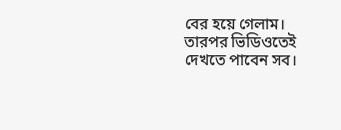বের হয়ে গেলাম। তারপর ভিডিওতেই দেখতে পাবেন সব।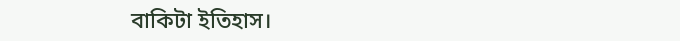বাকিটা ইতিহাস।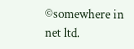©somewhere in net ltd.